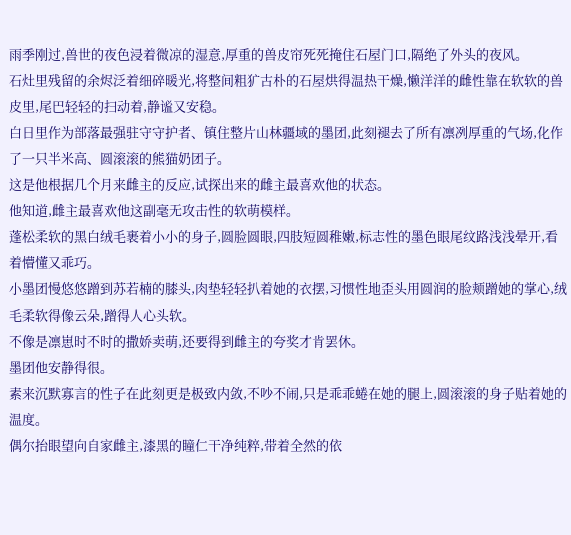雨季刚过,兽世的夜色浸着微凉的湿意,厚重的兽皮帘死死掩住石屋门口,隔绝了外头的夜风。
石灶里残留的余烬泛着细碎暖光,将整间粗犷古朴的石屋烘得温热干燥,懒洋洋的雌性靠在软软的兽皮里,尾巴轻轻的扫动着,静谧又安稳。
白日里作为部落最强驻守守护者、镇住整片山林疆域的墨团,此刻褪去了所有凛冽厚重的气场,化作了一只半米高、圆滚滚的熊猫奶团子。
这是他根据几个月来雌主的反应,试探出来的雌主最喜欢他的状态。
他知道,雌主最喜欢他这副毫无攻击性的软萌模样。
蓬松柔软的黑白绒毛裹着小小的身子,圆脸圆眼,四肢短圆稚嫩,标志性的墨色眼尾纹路浅浅晕开,看着懵懂又乖巧。
小墨团慢悠悠蹭到苏若楠的膝头,肉垫轻轻扒着她的衣摆,习惯性地歪头用圆润的脸颊蹭她的掌心,绒毛柔软得像云朵,蹭得人心头软。
不像是凛崽时不时的撒娇卖萌,还要得到雌主的夸奖才肯罢休。
墨团他安静得很。
素来沉默寡言的性子在此刻更是极致内敛,不吵不闹,只是乖乖蜷在她的腿上,圆滚滚的身子贴着她的温度。
偶尔抬眼望向自家雌主,漆黑的瞳仁干净纯粹,带着全然的依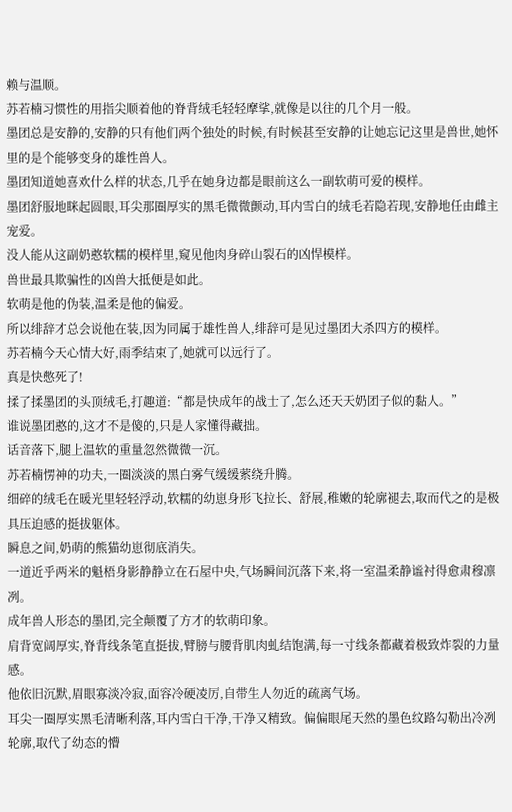赖与温顺。
苏若楠习惯性的用指尖顺着他的脊背绒毛轻轻摩挲,就像是以往的几个月一般。
墨团总是安静的,安静的只有他们两个独处的时候,有时候甚至安静的让她忘记这里是兽世,她怀里的是个能够变身的雄性兽人。
墨团知道她喜欢什么样的状态,几乎在她身边都是眼前这么一副软萌可爱的模样。
墨团舒服地眯起圆眼,耳尖那圈厚实的黑毛微微颤动,耳内雪白的绒毛若隐若现,安静地任由雌主宠爱。
没人能从这副奶憨软糯的模样里,窥见他肉身碎山裂石的凶悍模样。
兽世最具欺骗性的凶兽大抵便是如此。
软萌是他的伪装,温柔是他的偏爱。
所以绯辞才总会说他在装,因为同属于雄性兽人,绯辞可是见过墨团大杀四方的模样。
苏若楠今天心情大好,雨季结束了,她就可以远行了。
真是快憋死了!
揉了揉墨团的头顶绒毛,打趣道:“都是快成年的战士了,怎么还天天奶团子似的黏人。”
谁说墨团憨的,这才不是傻的,只是人家懂得藏拙。
话音落下,腿上温软的重量忽然微微一沉。
苏若楠愣神的功夫,一圈淡淡的黑白雾气缓缓萦绕升腾。
细碎的绒毛在暖光里轻轻浮动,软糯的幼崽身形飞拉长、舒展,稚嫩的轮廓褪去,取而代之的是极具压迫感的挺拔躯体。
瞬息之间,奶萌的熊猫幼崽彻底消失。
一道近乎两米的魁梧身影静静立在石屋中央,气场瞬间沉落下来,将一室温柔静谧衬得愈肃穆凛冽。
成年兽人形态的墨团,完全颠覆了方才的软萌印象。
肩背宽阔厚实,脊背线条笔直挺拔,臂膀与腰背肌肉虬结饱满,每一寸线条都藏着极致炸裂的力量感。
他依旧沉默,眉眼寡淡冷寂,面容冷硬凌厉,自带生人勿近的疏离气场。
耳尖一圈厚实黑毛清晰利落,耳内雪白干净,干净又精致。偏偏眼尾天然的墨色纹路勾勒出冷冽轮廓,取代了幼态的懵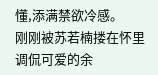懂,添满禁欲冷感。
刚刚被苏若楠搂在怀里调侃可爱的余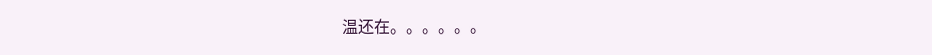温还在。。。。。。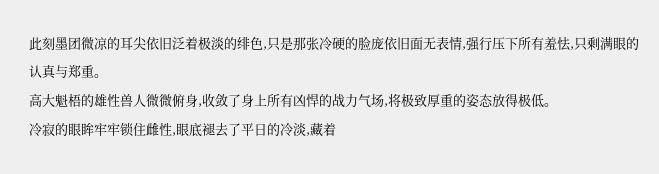此刻墨团微凉的耳尖依旧泛着极淡的绯色,只是那张冷硬的脸庞依旧面无表情,强行压下所有羞怯,只剩满眼的认真与郑重。
高大魁梧的雄性兽人微微俯身,收敛了身上所有凶悍的战力气场,将极致厚重的姿态放得极低。
冷寂的眼眸牢牢锁住雌性,眼底褪去了平日的冷淡,藏着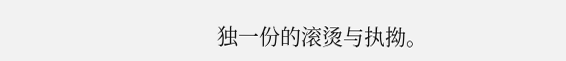独一份的滚烫与执拗。